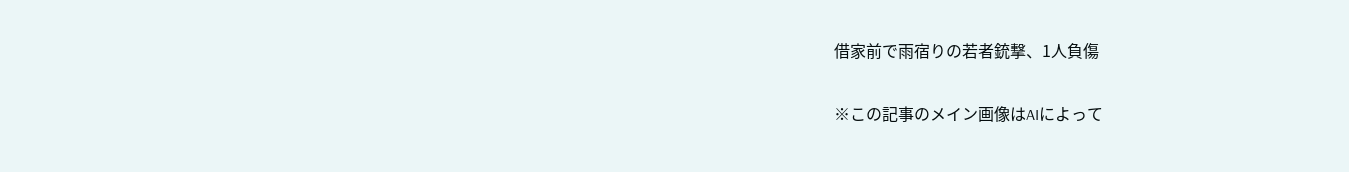借家前で雨宿りの若者銃撃、1人負傷

※この記事のメイン画像はAIによって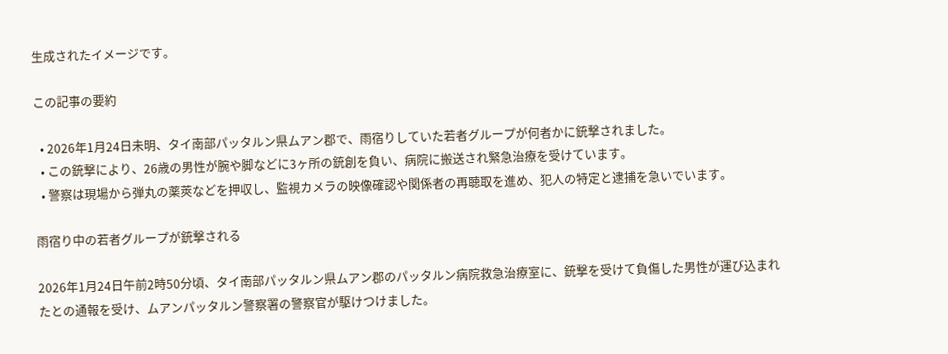生成されたイメージです。

この記事の要約

  • 2026年1月24日未明、タイ南部パッタルン県ムアン郡で、雨宿りしていた若者グループが何者かに銃撃されました。
  • この銃撃により、26歳の男性が腕や脚などに3ヶ所の銃創を負い、病院に搬送され緊急治療を受けています。
  • 警察は現場から弾丸の薬莢などを押収し、監視カメラの映像確認や関係者の再聴取を進め、犯人の特定と逮捕を急いでいます。

雨宿り中の若者グループが銃撃される

2026年1月24日午前2時50分頃、タイ南部パッタルン県ムアン郡のパッタルン病院救急治療室に、銃撃を受けて負傷した男性が運び込まれたとの通報を受け、ムアンパッタルン警察署の警察官が駆けつけました。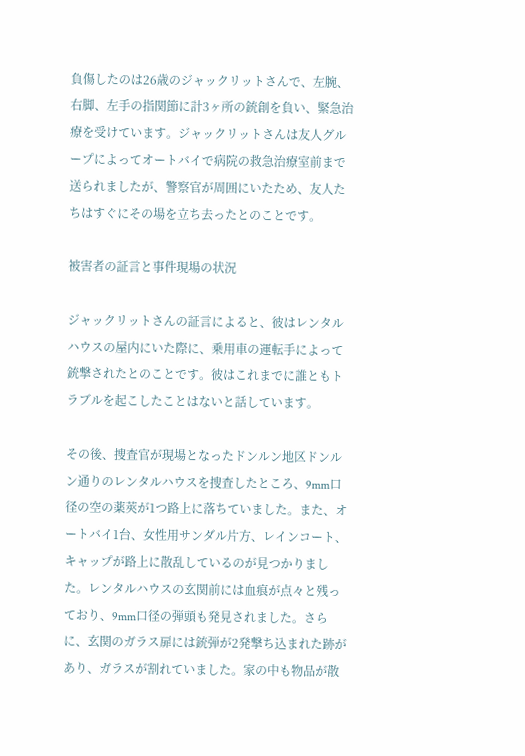負傷したのは26歳のジャックリットさんで、左腕、右脚、左手の指関節に計3ヶ所の銃創を負い、緊急治療を受けています。ジャックリットさんは友人グループによってオートバイで病院の救急治療室前まで送られましたが、警察官が周囲にいたため、友人たちはすぐにその場を立ち去ったとのことです。

被害者の証言と事件現場の状況

ジャックリットさんの証言によると、彼はレンタルハウスの屋内にいた際に、乗用車の運転手によって銃撃されたとのことです。彼はこれまでに誰ともトラブルを起こしたことはないと話しています。

その後、捜査官が現場となったドンルン地区ドンルン通りのレンタルハウスを捜査したところ、9mm口径の空の薬莢が1つ路上に落ちていました。また、オートバイ1台、女性用サンダル片方、レインコート、キャップが路上に散乱しているのが見つかりました。レンタルハウスの玄関前には血痕が点々と残っており、9mm口径の弾頭も発見されました。さらに、玄関のガラス扉には銃弾が2発撃ち込まれた跡があり、ガラスが割れていました。家の中も物品が散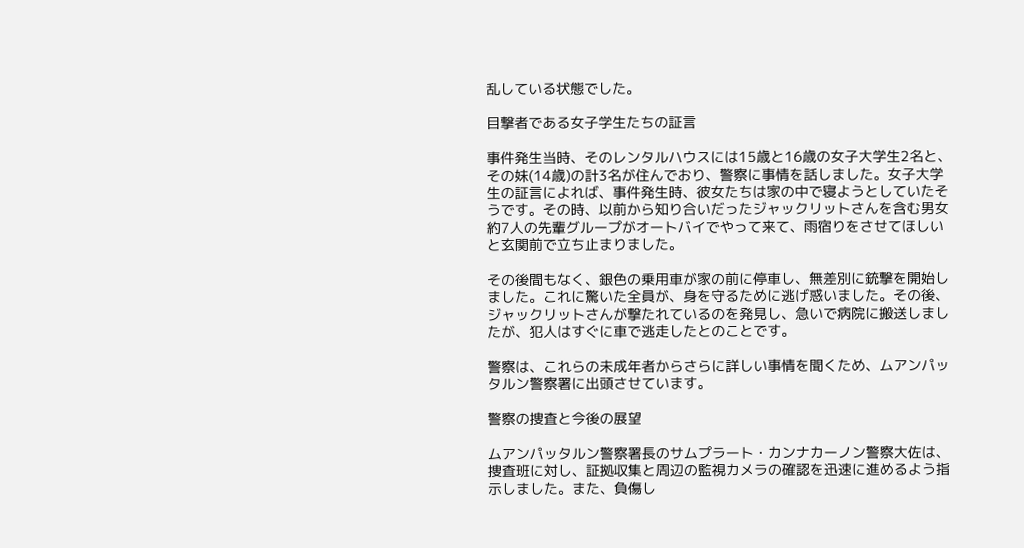乱している状態でした。

目撃者である女子学生たちの証言

事件発生当時、そのレンタルハウスには15歳と16歳の女子大学生2名と、その妹(14歳)の計3名が住んでおり、警察に事情を話しました。女子大学生の証言によれば、事件発生時、彼女たちは家の中で寝ようとしていたそうです。その時、以前から知り合いだったジャックリットさんを含む男女約7人の先輩グループがオートバイでやって来て、雨宿りをさせてほしいと玄関前で立ち止まりました。

その後間もなく、銀色の乗用車が家の前に停車し、無差別に銃撃を開始しました。これに驚いた全員が、身を守るために逃げ惑いました。その後、ジャックリットさんが撃たれているのを発見し、急いで病院に搬送しましたが、犯人はすぐに車で逃走したとのことです。

警察は、これらの未成年者からさらに詳しい事情を聞くため、ムアンパッタルン警察署に出頭させています。

警察の捜査と今後の展望

ムアンパッタルン警察署長のサムプラート・カンナカーノン警察大佐は、捜査班に対し、証拠収集と周辺の監視カメラの確認を迅速に進めるよう指示しました。また、負傷し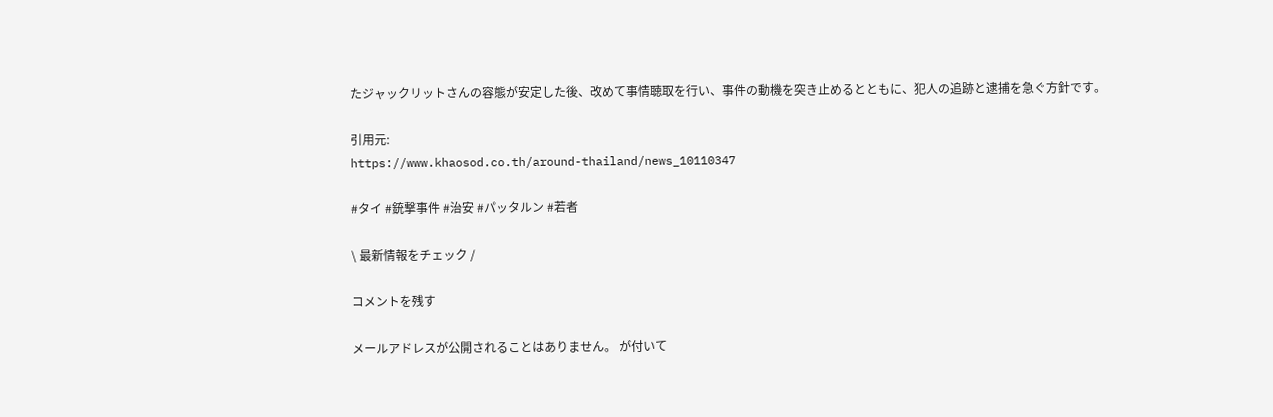たジャックリットさんの容態が安定した後、改めて事情聴取を行い、事件の動機を突き止めるとともに、犯人の追跡と逮捕を急ぐ方針です。

引用元:
https://www.khaosod.co.th/around-thailand/news_10110347

#タイ #銃撃事件 #治安 #パッタルン #若者

\ 最新情報をチェック /

コメントを残す

メールアドレスが公開されることはありません。 が付いて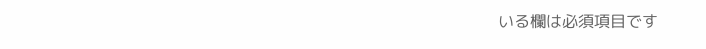いる欄は必須項目です